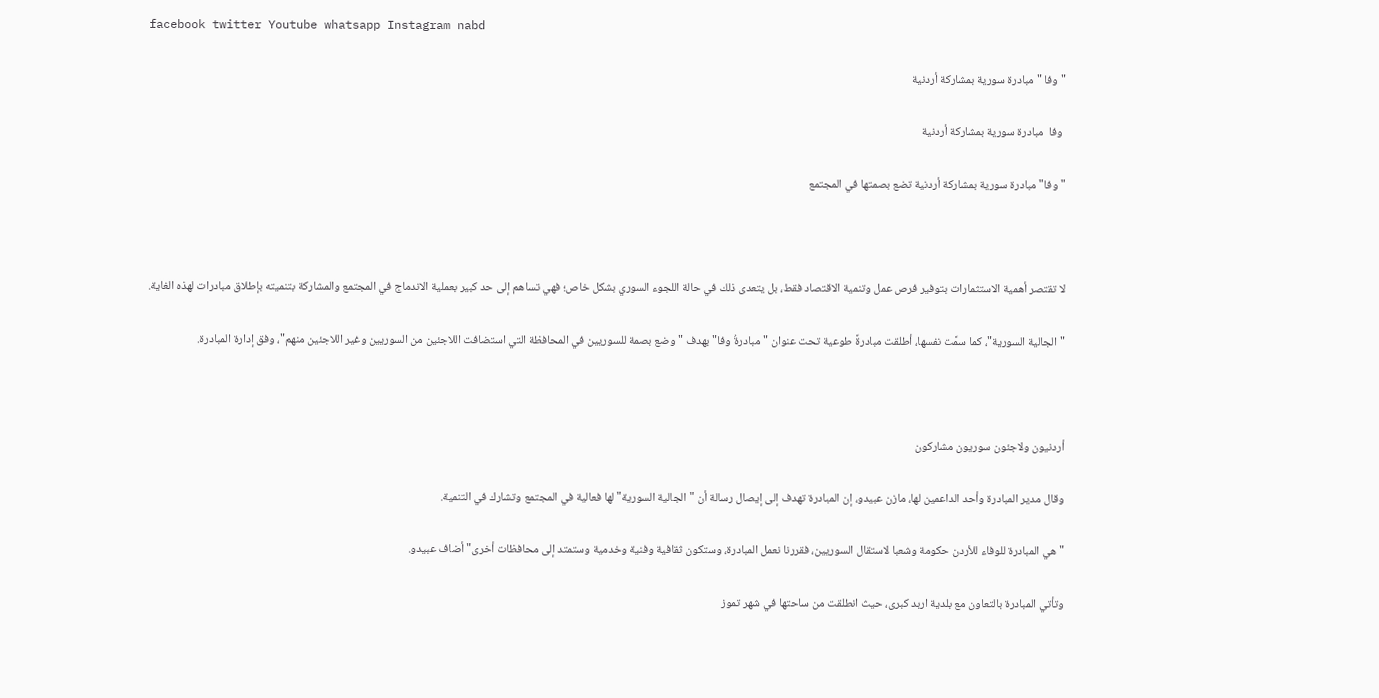facebook twitter Youtube whatsapp Instagram nabd

" وفا " مبادرة سورية بمشاركة أردنية

 وفا  مبادرة سورية بمشاركة أردنية

"وفا" مبادرة سورية بمشاركة أردنية تضع بصمتها في المجتمع



لا تقتصر أهمية الاستثمارات بتوفير فرص عمل وتنمية الاقتصاد فقط، بل يتعدى ذلك في حالة اللجوء السوري بشكل خاص؛ فهي تساهم إلى حد كبير بعملية الاندماج في المجتمع والمشاركة بتنميته بإطلاق مبادرات لهذه الغاية.

"الجالية السورية"، كما سمَّت نفسها، أطلقت مبادرةً طوعية تحت عنوان "مبادرةُ وفا" بهدف "وضع بصمة للسوريين في المحافظة التي استضافت اللاجئين من السوريين وغير اللاجئين منهم"، وفق إدارة المبادرة.



أردنيون ولاجئون سوريون مشاركون

وقال مدير المبادرة وأحد الداعمين لها، مازن عبيدو، إن المبادرة تهدف إلى إيصال رسالة أن "الجالية السورية" لها فعالية في المجتمع وتشارك في التنمية.

"هي المبادرة للوفاء للأردن حكومة وشعبا لاستقال السوريين، فقررنا نعمل المبادرة، وستكون ثقافية وفنية وخدمية وستمتد إلى محافظات أخرى" أضاف عبيدو.

وتأتي المبادرة بالتعاون مع بلدية اربد كبرى، حيث انطلقت من ساحتها في شهر تموز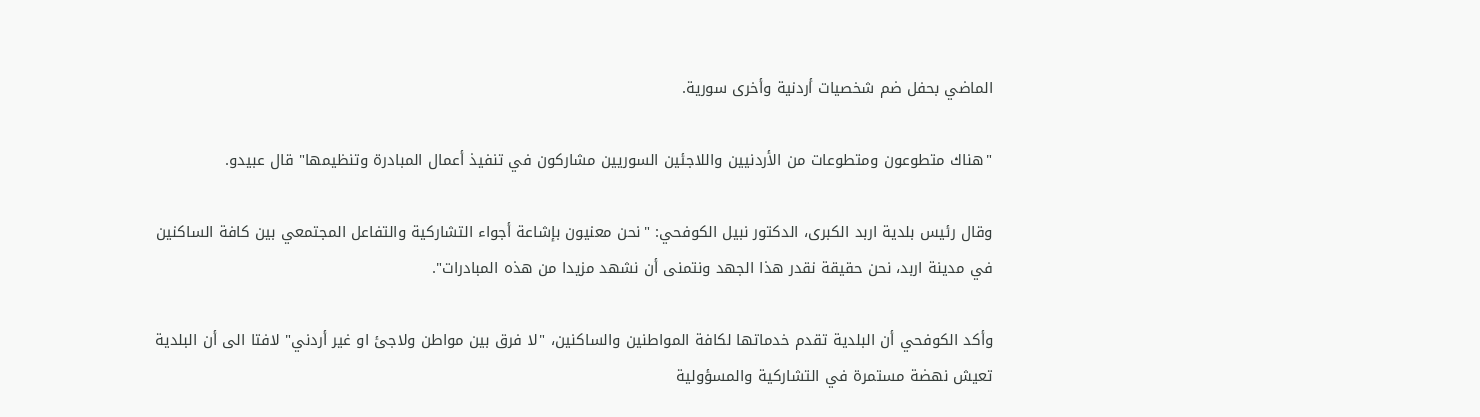الماضي بحفل ضم شخصيات أردنية وأخرى سورية.

"هناك متطوعون ومتطوعات من الأردنيين واللاجئين السوريين مشاركون في تنفيذ أعمال المبادرة وتنظيمها" قال عبيدو.

وقال رئيس بلدية اربد الكبرى، الدكتور نبيل الكوفحي: "نحن معنيون بإشاعة أجواء التشاركية والتفاعل المجتمعي بين كافة الساكنين في مدينة اربد، نحن حقيقة نقدر هذا الجهد ونتمنى أن نشهد مزيدا من هذه المبادرات".

وأكد الكوفحي أن البلدية تقدم خدماتها لكافة المواطنين والساكنين، "لا فرق بين مواطن ولاجئ او غير أردني" لافتا الى أن البلدية تعيش نهضة مستمرة في التشاركية والمسؤولية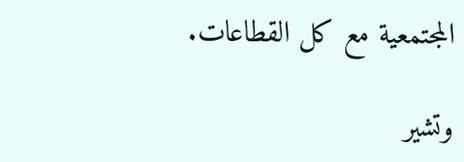المجتمعية مع كل القطاعات.

وتشير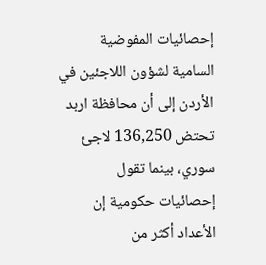إحصائيات المفوضية السامية لشؤون اللاجئين في الأردن إلى أن محافظة اربد تحتض 136,250 لاجئ سوري، بينما تقول إحصائيات حكومية إن الأعداد أكثر من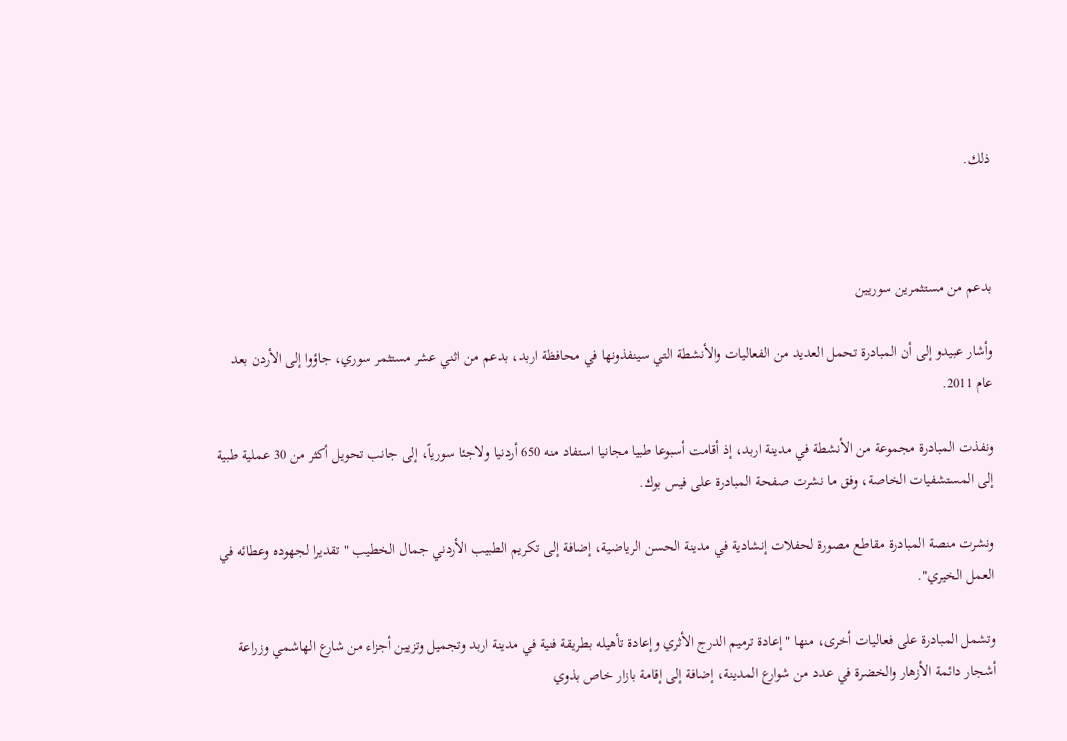ذلك.



بدعم من مستثمرين سوريين

وأشار عبيدو إلى أن المبادرة تحمل العديد من الفعاليات والأنشطة التي سينفذونها في محافظة اربد، بدعم من اثني عشر مستثمر سوري، جاؤوا إلى الأردن بعد عام 2011.

ونفذت المبادرة مجموعة من الأنشطة في مدينة اربد، إذ أقامت أسبوعا طبيا مجانيا استفاد منه 650 أردنيا ولاجئا سورياً، إلى جانب تحويل أكثر من 30 عملية طبية إلى المستشفيات الخاصة، وفق ما نشرت صفحة المبادرة على فيس بوك.

ونشرت منصة المبادرة مقاطع مصورة لحفلات إنشادية في مدينة الحسن الرياضية، إضافة إلى تكريم الطبيب الأردني جمال الخطيب " تقديرا لجهوده وعطائه في العمل الخيري".

وتشمل المبادرة على فعاليات أخرى، منها "إعادة ترميم الدرج الأثري وإعادة تأهيله بطريقة فنية في مدينة اربد وتجميل وتزيين أجزاء من شارع الهاشمي وزراعة أشجار دائمة الأزهار والخضرة في عدد من شوارع المدينة، إضافة إلى إقامة بازار خاص بذوي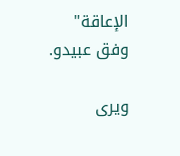الإعاقة" وفق عبيدو.

ويرى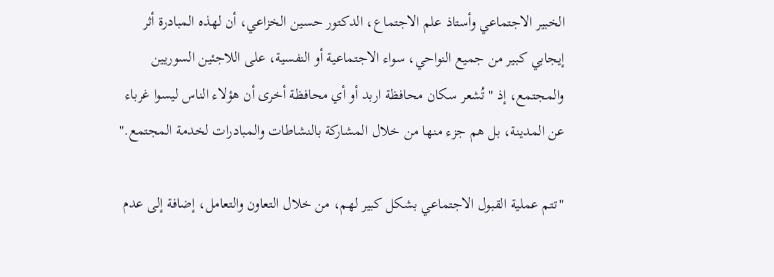الخبير الاجتماعي وأستاذ علم الاجتماع، الدكتور حسين الخزاعي، أن لهذه المبادرة أثر إيجابي كبير من جميع النواحي، سواء الاجتماعية أو النفسية، على اللاجئين السوريين والمجتمع، إذ "تُشعر سكان محافظة اربد أو أي محافظة أخرى أن هؤلاء الناس ليسوا غرباء عن المدينة، بل هم جزء منها من خلال المشاركة بالنشاطات والمبادرات لخدمة المجتمع."

"تتم عملية القبول الاجتماعي بشكل كبير لهم، من خلال التعاون والتعامل، إضافة إلى عدم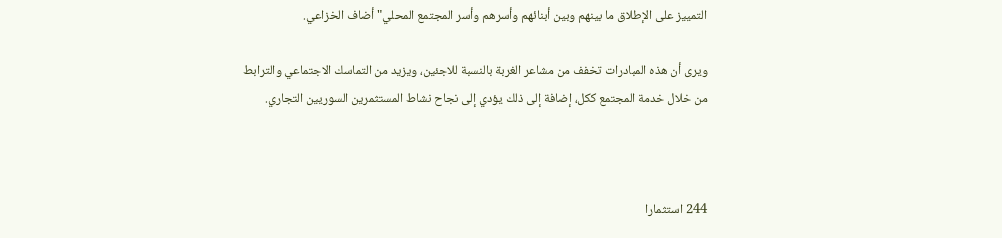التمييز على الإطلاق ما بينهم وبين أبنائهم وأسرهم وأسر المجتمع المحلي" أضاف الخزاعي.

ويرى أن هذه المبادرات تخفف من مشاعر الغربة بالنسبة للاجئين، ويزيد من التماسك الاجتماعي والترابط من خلال خدمة المجتمع ككل، إضافة إلى ذلك يؤدي إلى نجاح نشاط المستثمرين السوريين التجاري.



244 استثمارا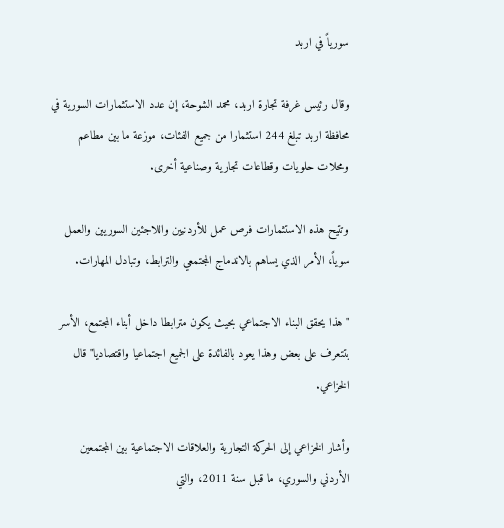سورياً في اربد

وقال رئيس غرفة تجارة اربد، محمد الشوحة، إن عدد الاستثمارات السورية في محافظة اربد تبلغ 244 استثمارا من جميع الفئات، موزعة ما بين مطاعم ومحلات حلويات وقطاعات تجارية وصناعية أخرى.

وتتيح هذه الاستثمارات فرص عمل للأردنيين واللاجئين السوريين والعمل سوياً، الأمر الذي يساهم بالاندماج المجتمعي والترابط، وتبادل المهارات.

"هذا يحقق البناء الاجتماعي بحيث يكون مترابطا داخل أبناء المجتمع، الأسر بتتعرف على بعض وهذا يعود بالفائدة على الجميع اجتماعيا واقتصاديا" قال الخزاعي.

وأشار الخزاعي إلى الحركة التجارية والعلاقات الاجتماعية بين المجتمعين الأردني والسوري، ما قبل سنة 2011، والتي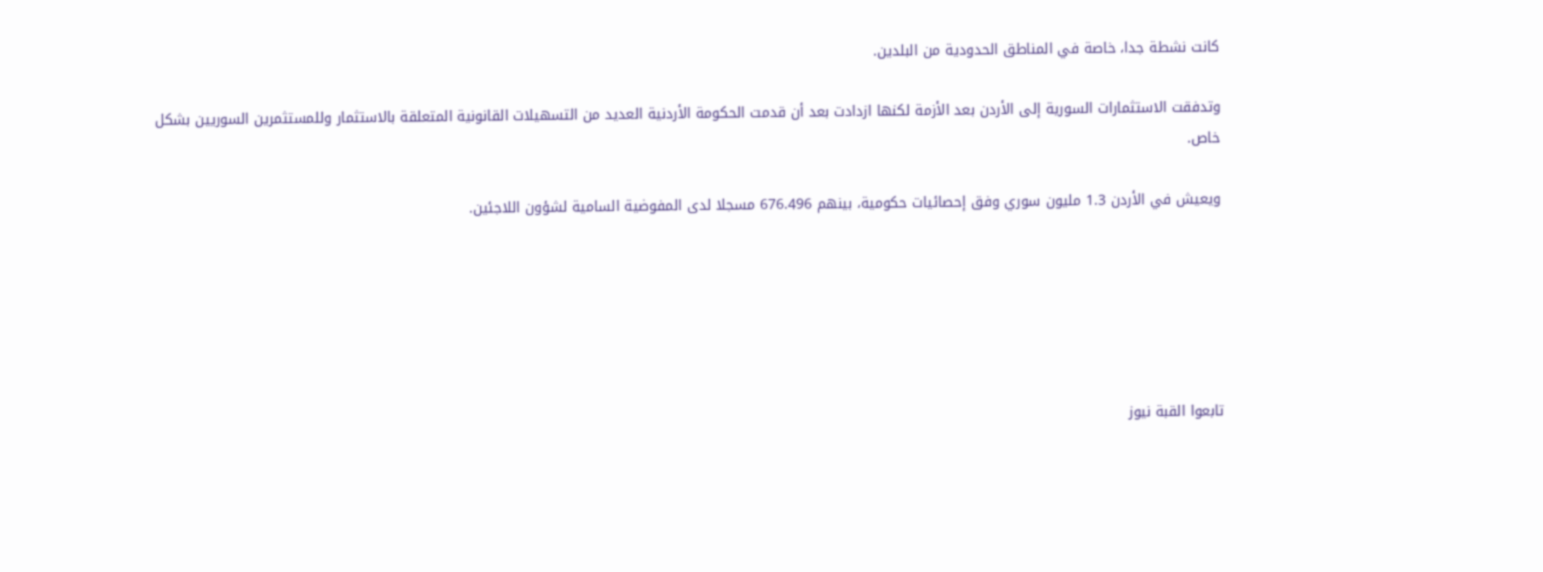كانت نشطة جدا، خاصة في المناطق الحدودية من البلدين.

وتدفقت الاستثمارات السورية إلى الأردن بعد الأزمة لكنها ازدادت بعد أن قدمت الحكومة الأردنية العديد من التسهيلات القانونية المتعلقة بالاستثمار وللمستثمرين السوريين بشكل خاص.

ويعيش في الأردن 1.3 مليون سوري وفق إحصائيات حكومية، بينهم 676.496 مسجلا لدى المفوضية السامية لشؤون اللاجئين.






تابعوا القبة نيوز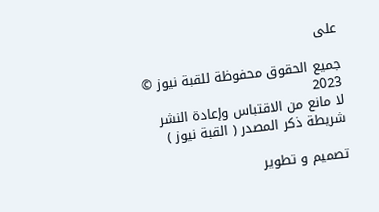على

جميع الحقوق محفوظة للقبة نيوز © 2023
لا مانع من الاقتباس وإعادة النشر شريطة ذكر المصدر ( القبة نيوز )

تصميم و تطوير